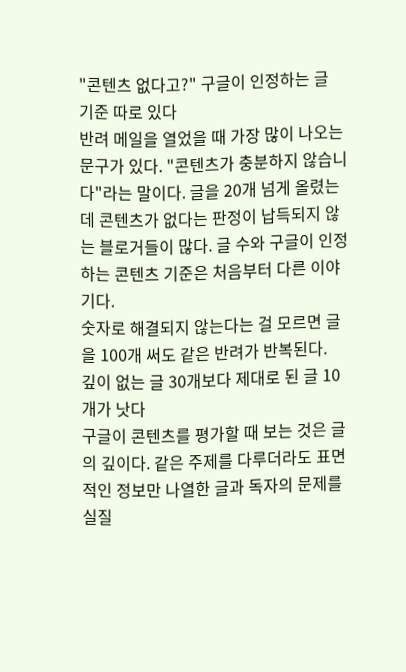"콘텐츠 없다고?" 구글이 인정하는 글 기준 따로 있다
반려 메일을 열었을 때 가장 많이 나오는 문구가 있다. "콘텐츠가 충분하지 않습니다"라는 말이다. 글을 20개 넘게 올렸는데 콘텐츠가 없다는 판정이 납득되지 않는 블로거들이 많다. 글 수와 구글이 인정하는 콘텐츠 기준은 처음부터 다른 이야기다.
숫자로 해결되지 않는다는 걸 모르면 글을 100개 써도 같은 반려가 반복된다.
깊이 없는 글 30개보다 제대로 된 글 10개가 낫다
구글이 콘텐츠를 평가할 때 보는 것은 글의 깊이다. 같은 주제를 다루더라도 표면적인 정보만 나열한 글과 독자의 문제를 실질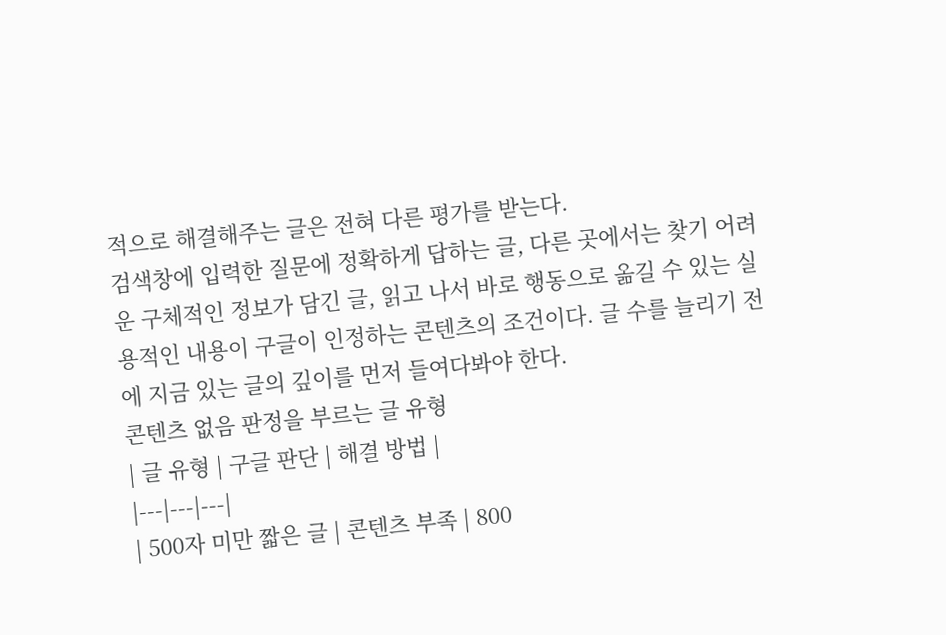적으로 해결해주는 글은 전혀 다른 평가를 받는다.
검색창에 입력한 질문에 정확하게 답하는 글, 다른 곳에서는 찾기 어려운 구체적인 정보가 담긴 글, 읽고 나서 바로 행동으로 옮길 수 있는 실용적인 내용이 구글이 인정하는 콘텐츠의 조건이다. 글 수를 늘리기 전에 지금 있는 글의 깊이를 먼저 들여다봐야 한다.
콘텐츠 없음 판정을 부르는 글 유형
| 글 유형 | 구글 판단 | 해결 방법 |
|---|---|---|
| 500자 미만 짧은 글 | 콘텐츠 부족 | 800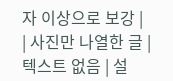자 이상으로 보강 |
| 사진만 나열한 글 | 텍스트 없음 | 설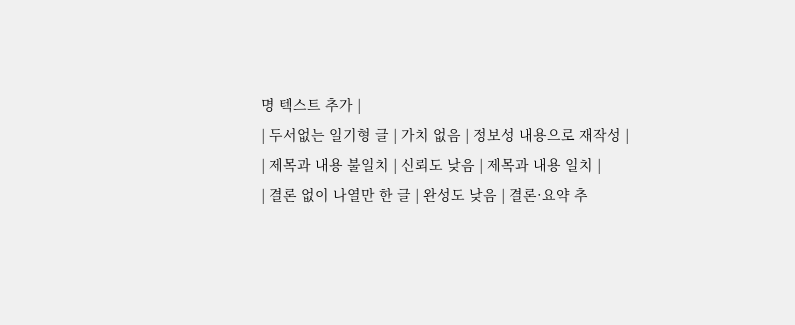명 텍스트 추가 |
| 두서없는 일기형 글 | 가치 없음 | 정보성 내용으로 재작성 |
| 제목과 내용 불일치 | 신뢰도 낮음 | 제목과 내용 일치 |
| 결론 없이 나열만 한 글 | 완성도 낮음 | 결론·요약 추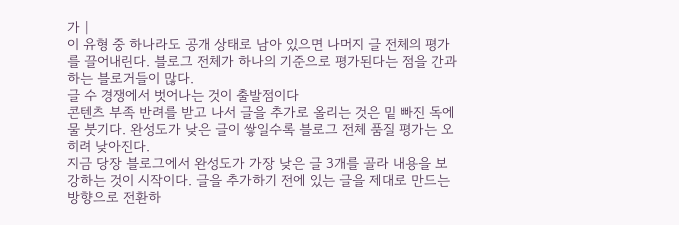가 |
이 유형 중 하나라도 공개 상태로 남아 있으면 나머지 글 전체의 평가를 끌어내린다. 블로그 전체가 하나의 기준으로 평가된다는 점을 간과하는 블로거들이 많다.
글 수 경쟁에서 벗어나는 것이 출발점이다
콘텐츠 부족 반려를 받고 나서 글을 추가로 올리는 것은 밑 빠진 독에 물 붓기다. 완성도가 낮은 글이 쌓일수록 블로그 전체 품질 평가는 오히려 낮아진다.
지금 당장 블로그에서 완성도가 가장 낮은 글 3개를 골라 내용을 보강하는 것이 시작이다. 글을 추가하기 전에 있는 글을 제대로 만드는 방향으로 전환하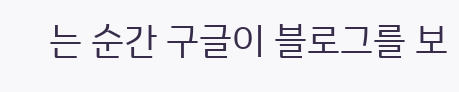는 순간 구글이 블로그를 보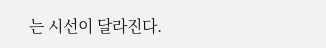는 시선이 달라진다.